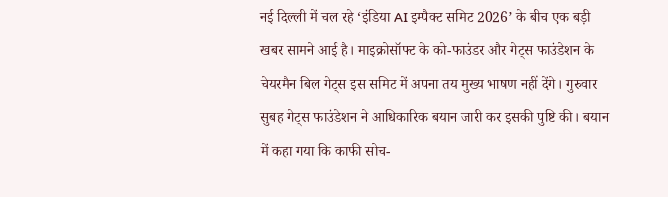नई दिल्ली में चल रहे ‘इंडिया AI इम्पैक्ट समिट 2026’ के बीच एक बड़ी खबर सामने आई है। माइक्रोसॉफ्ट के को-फाउंडर और गेट्स फाउंडेशन के चेयरमैन बिल गेट्स इस समिट में अपना तय मुख्य भाषण नहीं देंगे। गुरुवार सुबह गेट्स फाउंडेशन ने आधिकारिक बयान जारी कर इसकी पुष्टि की। बयान में कहा गया कि काफी सोच-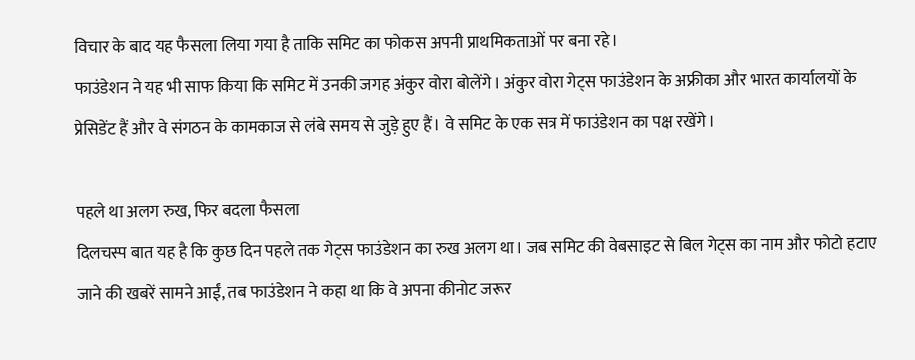विचार के बाद यह फैसला लिया गया है ताकि समिट का फोकस अपनी प्राथमिकताओं पर बना रहे।
फाउंडेशन ने यह भी साफ किया कि समिट में उनकी जगह अंकुर वोरा बोलेंगे। अंकुर वोरा गेट्स फाउंडेशन के अफ्रीका और भारत कार्यालयों के प्रेसिडेंट हैं और वे संगठन के कामकाज से लंबे समय से जुड़े हुए हैं। वे समिट के एक सत्र में फाउंडेशन का पक्ष रखेंगे।

पहले था अलग रुख, फिर बदला फैसला
दिलचस्प बात यह है कि कुछ दिन पहले तक गेट्स फाउंडेशन का रुख अलग था। जब समिट की वेबसाइट से बिल गेट्स का नाम और फोटो हटाए जाने की खबरें सामने आईं, तब फाउंडेशन ने कहा था कि वे अपना कीनोट जरूर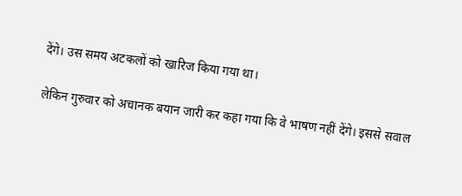देंगे। उस समय अटकलों को खारिज किया गया था।

लेकिन गुरुवार को अचानक बयान जारी कर कहा गया कि वे भाषण नहीं देंगे। इससे सवाल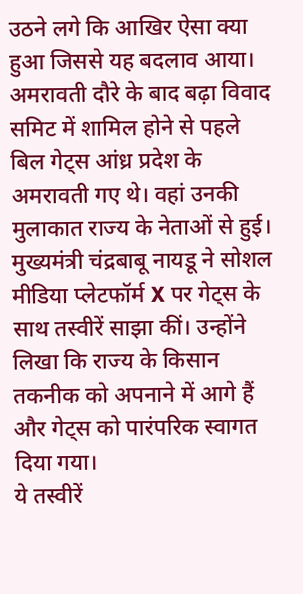उठने लगे कि आखिर ऐसा क्या हुआ जिससे यह बदलाव आया।
अमरावती दौरे के बाद बढ़ा विवाद
समिट में शामिल होने से पहले बिल गेट्स आंध्र प्रदेश के अमरावती गए थे। वहां उनकी मुलाकात राज्य के नेताओं से हुई। मुख्यमंत्री चंद्रबाबू नायडू ने सोशल मीडिया प्लेटफॉर्म X पर गेट्स के साथ तस्वीरें साझा कीं। उन्होंने लिखा कि राज्य के किसान तकनीक को अपनाने में आगे हैं और गेट्स को पारंपरिक स्वागत दिया गया।
ये तस्वीरें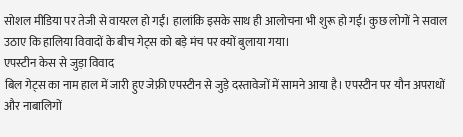सोशल मीडिया पर तेजी से वायरल हो गईं। हालांकि इसके साथ ही आलोचना भी शुरू हो गई। कुछ लोगों ने सवाल उठाए कि हालिया विवादों के बीच गेट्स को बड़े मंच पर क्यों बुलाया गया।
एपस्टीन केस से जुड़ा विवाद
बिल गेट्स का नाम हाल में जारी हुए जेफ्री एपस्टीन से जुड़े दस्तावेजों में सामने आया है। एपस्टीन पर यौन अपराधों और नाबालिगों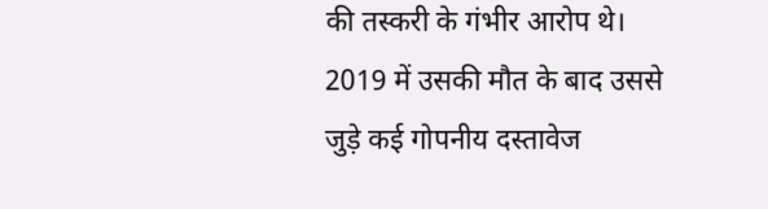की तस्करी के गंभीर आरोप थे। 2019 में उसकी मौत के बाद उससे जुड़े कई गोपनीय दस्तावेज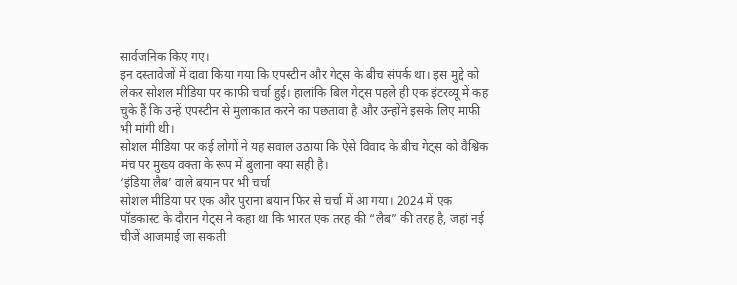सार्वजनिक किए गए।
इन दस्तावेजों में दावा किया गया कि एपस्टीन और गेट्स के बीच संपर्क था। इस मुद्दे को लेकर सोशल मीडिया पर काफी चर्चा हुई। हालांकि बिल गेट्स पहले ही एक इंटरव्यू में कह चुके हैं कि उन्हें एपस्टीन से मुलाकात करने का पछतावा है और उन्होंने इसके लिए माफी भी मांगी थी।
सोशल मीडिया पर कई लोगों ने यह सवाल उठाया कि ऐसे विवाद के बीच गेट्स को वैश्विक मंच पर मुख्य वक्ता के रूप में बुलाना क्या सही है।
‘इंडिया लैब’ वाले बयान पर भी चर्चा
सोशल मीडिया पर एक और पुराना बयान फिर से चर्चा में आ गया। 2024 में एक पॉडकास्ट के दौरान गेट्स ने कहा था कि भारत एक तरह की “लैब” की तरह है, जहां नई चीजें आजमाई जा सकती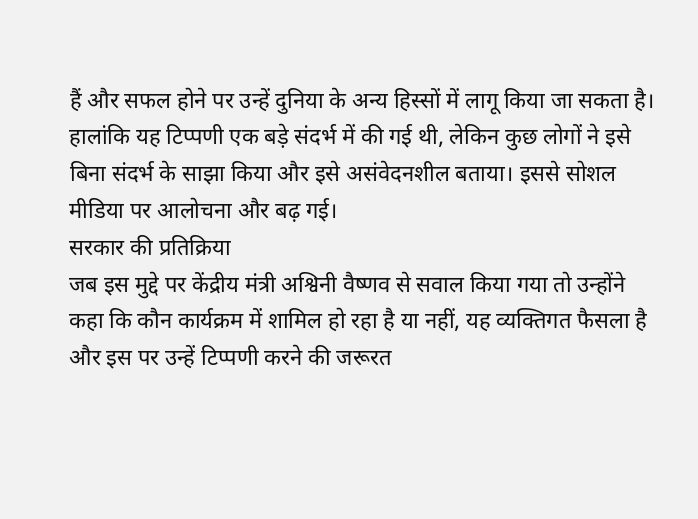हैं और सफल होने पर उन्हें दुनिया के अन्य हिस्सों में लागू किया जा सकता है।
हालांकि यह टिप्पणी एक बड़े संदर्भ में की गई थी, लेकिन कुछ लोगों ने इसे बिना संदर्भ के साझा किया और इसे असंवेदनशील बताया। इससे सोशल मीडिया पर आलोचना और बढ़ गई।
सरकार की प्रतिक्रिया
जब इस मुद्दे पर केंद्रीय मंत्री अश्विनी वैष्णव से सवाल किया गया तो उन्होंने कहा कि कौन कार्यक्रम में शामिल हो रहा है या नहीं, यह व्यक्तिगत फैसला है और इस पर उन्हें टिप्पणी करने की जरूरत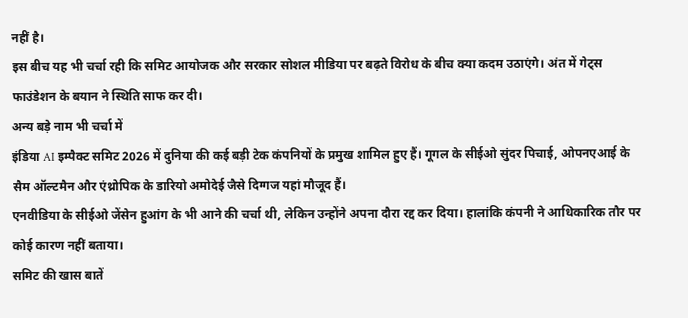नहीं है।
इस बीच यह भी चर्चा रही कि समिट आयोजक और सरकार सोशल मीडिया पर बढ़ते विरोध के बीच क्या कदम उठाएंगे। अंत में गेट्स फाउंडेशन के बयान ने स्थिति साफ कर दी।
अन्य बड़े नाम भी चर्चा में
इंडिया AI इम्पैक्ट समिट 2026 में दुनिया की कई बड़ी टेक कंपनियों के प्रमुख शामिल हुए हैं। गूगल के सीईओ सुंदर पिचाई, ओपनएआई के सैम ऑल्टमैन और एंथ्रोपिक के डारियो अमोदेई जैसे दिग्गज यहां मौजूद हैं।
एनवीडिया के सीईओ जेंसेन हुआंग के भी आने की चर्चा थी, लेकिन उन्होंने अपना दौरा रद्द कर दिया। हालांकि कंपनी ने आधिकारिक तौर पर कोई कारण नहीं बताया।
समिट की खास बातें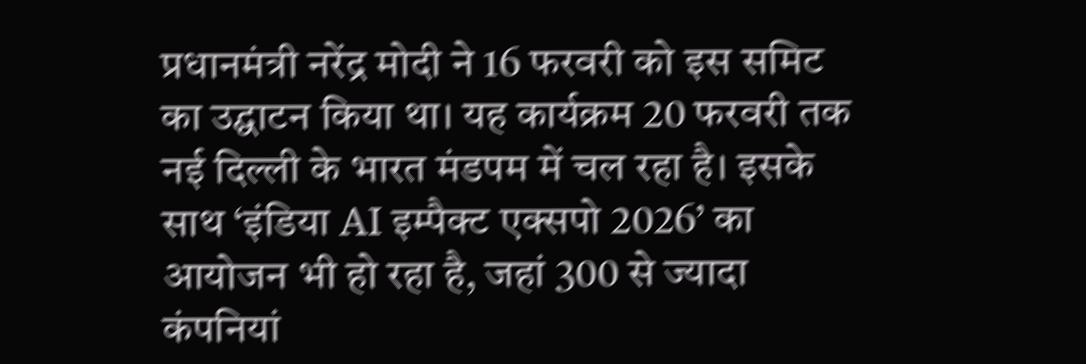प्रधानमंत्री नरेंद्र मोदी ने 16 फरवरी को इस समिट का उद्घाटन किया था। यह कार्यक्रम 20 फरवरी तक नई दिल्ली के भारत मंडपम में चल रहा है। इसके साथ ‘इंडिया AI इम्पैक्ट एक्सपो 2026’ का आयोजन भी हो रहा है, जहां 300 से ज्यादा कंपनियां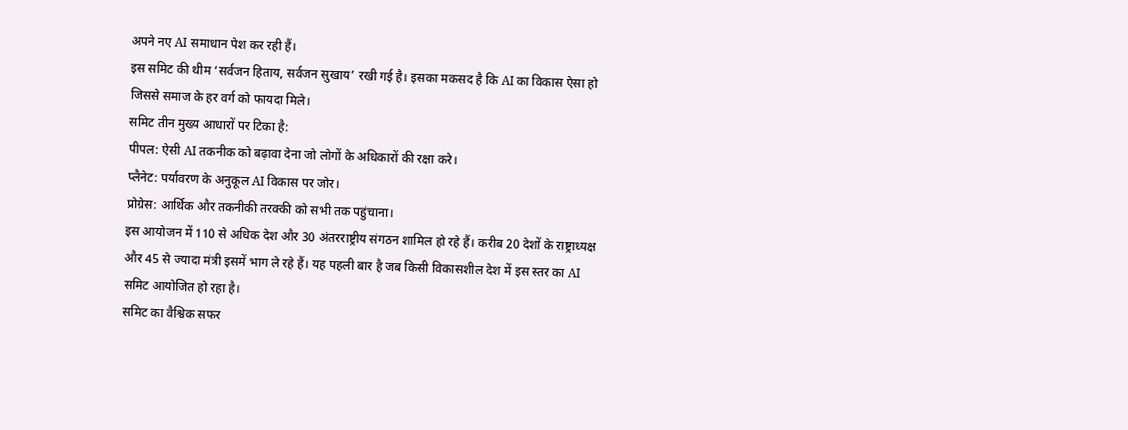अपने नए AI समाधान पेश कर रही हैं।
इस समिट की थीम ‘सर्वजन हिताय, सर्वजन सुखाय’ रखी गई है। इसका मकसद है कि AI का विकास ऐसा हो जिससे समाज के हर वर्ग को फायदा मिले।
समिट तीन मुख्य आधारों पर टिका है:
पीपल: ऐसी AI तकनीक को बढ़ावा देना जो लोगों के अधिकारों की रक्षा करे।
प्लैनेट: पर्यावरण के अनुकूल AI विकास पर जोर।
प्रोग्रेस: आर्थिक और तकनीकी तरक्की को सभी तक पहुंचाना।
इस आयोजन में 110 से अधिक देश और 30 अंतरराष्ट्रीय संगठन शामिल हो रहे हैं। करीब 20 देशों के राष्ट्राध्यक्ष और 45 से ज्यादा मंत्री इसमें भाग ले रहे हैं। यह पहली बार है जब किसी विकासशील देश में इस स्तर का AI समिट आयोजित हो रहा है।
समिट का वैश्विक सफर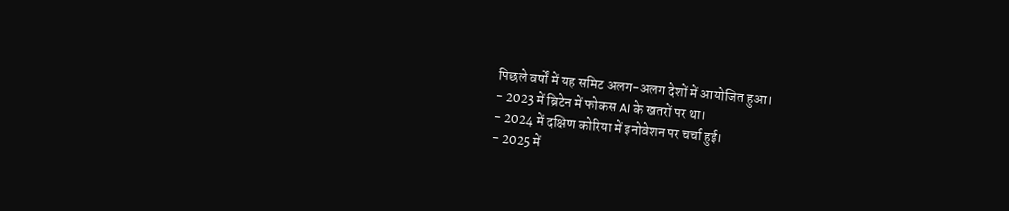पिछले वर्षों में यह समिट अलग-अलग देशों में आयोजित हुआ।
- 2023 में ब्रिटेन में फोकस AI के खतरों पर था।
- 2024 में दक्षिण कोरिया में इनोवेशन पर चर्चा हुई।
- 2025 में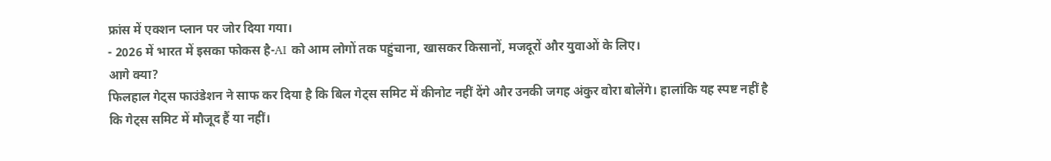फ्रांस में एक्शन प्लान पर जोर दिया गया।
- 2026 में भारत में इसका फोकस है-AI को आम लोगों तक पहुंचाना, खासकर किसानों, मजदूरों और युवाओं के लिए।
आगे क्या?
फिलहाल गेट्स फाउंडेशन ने साफ कर दिया है कि बिल गेट्स समिट में कीनोट नहीं देंगे और उनकी जगह अंकुर वोरा बोलेंगे। हालांकि यह स्पष्ट नहीं है कि गेट्स समिट में मौजूद हैं या नहीं।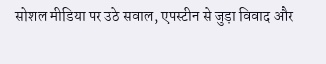सोशल मीडिया पर उठे सवाल, एपस्टीन से जुड़ा विवाद और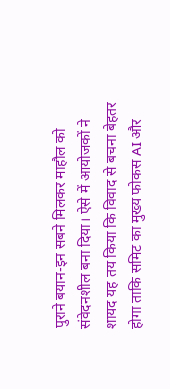पुराने बयान-इन सबने मिलकर माहौल को संवेदनशील बना दिया। ऐसे में आयोजकों ने शायद यह तय किया कि विवाद से बचना बेहतर होगा ताकि समिट का मुख्य फोकस AI और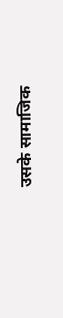उसके सामाजिक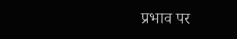प्रभाव पर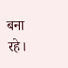बना रहे।